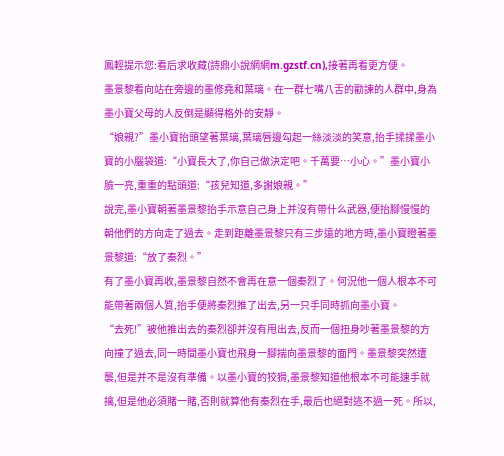鳳輕提示您:看后求收藏(詩鼎小說網網m.gzstf.cn),接著再看更方便。
墨景黎看向站在旁邊的墨修堯和葉璃。在一群七嘴八舌的勸諫的人群中,身為墨小寶父母的人反倒是顯得格外的安靜。
“娘親?”墨小寶抬頭望著葉璃,葉璃唇邊勾起一絲淡淡的笑意,抬手揉揉墨小寶的小腦袋道:“小寶長大了,你自己做決定吧。千萬要…小心。”墨小寶小臉一亮,重重的點頭道:“孩兒知道,多謝娘親。”
說完,墨小寶朝著墨景黎抬手示意自己身上并沒有帶什么武器,便抬腳慢慢的朝他們的方向走了過去。走到距離墨景黎只有三步遠的地方時,墨小寶瞪著墨景黎道:“放了秦烈。”
有了墨小寶再收,墨景黎自然不會再在意一個秦烈了。何況他一個人根本不可能帶著兩個人質,抬手便將秦烈推了出去,另一只手同時抓向墨小寶。
“去死!”被他推出去的秦烈卻并沒有甩出去,反而一個扭身吵著墨景黎的方向撞了過去,同一時間墨小寶也飛身一腳揣向墨景黎的面門。墨景黎突然遭襲,但是并不是沒有準備。以墨小寶的狡猾,墨景黎知道他根本不可能速手就擒,但是他必須賭一賭,否則就算他有秦烈在手,最后也絕對逃不過一死。所以,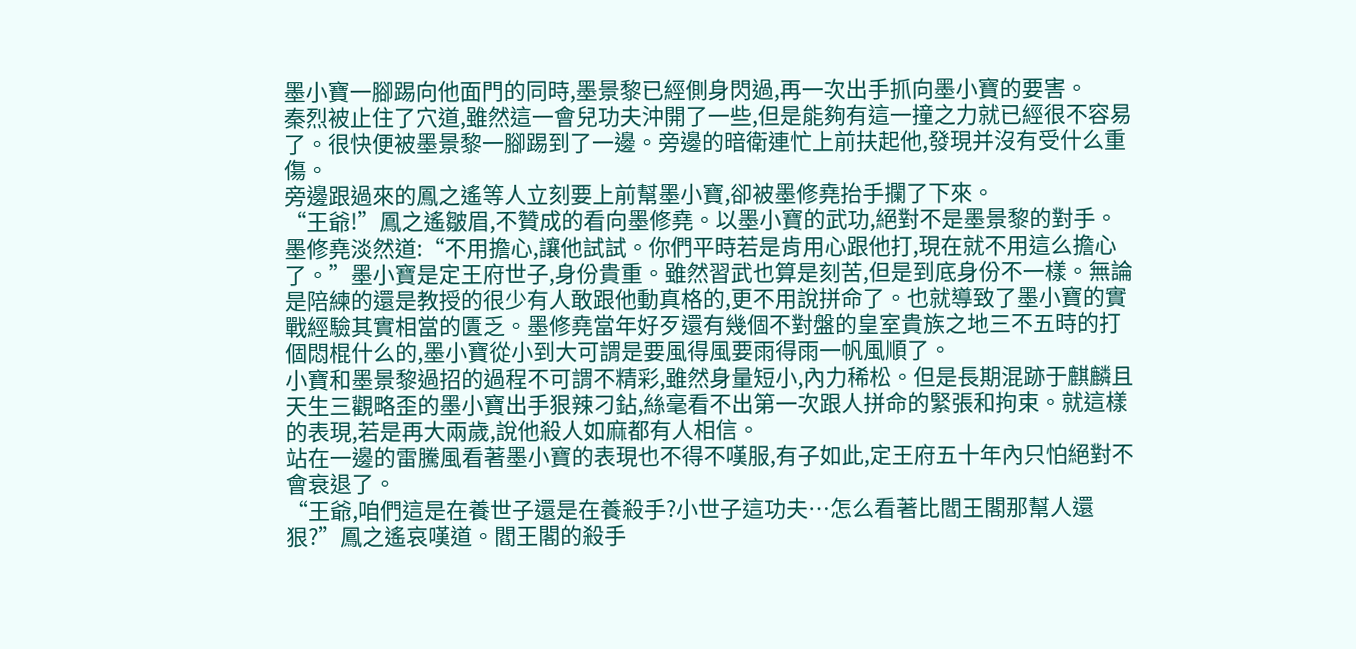墨小寶一腳踢向他面門的同時,墨景黎已經側身閃過,再一次出手抓向墨小寶的要害。
秦烈被止住了穴道,雖然這一會兒功夫沖開了一些,但是能夠有這一撞之力就已經很不容易了。很快便被墨景黎一腳踢到了一邊。旁邊的暗衛連忙上前扶起他,發現并沒有受什么重傷。
旁邊跟過來的鳳之遙等人立刻要上前幫墨小寶,卻被墨修堯抬手攔了下來。
“王爺!”鳳之遙皺眉,不贊成的看向墨修堯。以墨小寶的武功,絕對不是墨景黎的對手。墨修堯淡然道:“不用擔心,讓他試試。你們平時若是肯用心跟他打,現在就不用這么擔心了。”墨小寶是定王府世子,身份貴重。雖然習武也算是刻苦,但是到底身份不一樣。無論是陪練的還是教授的很少有人敢跟他動真格的,更不用說拼命了。也就導致了墨小寶的實戰經驗其實相當的匱乏。墨修堯當年好歹還有幾個不對盤的皇室貴族之地三不五時的打個悶棍什么的,墨小寶從小到大可謂是要風得風要雨得雨一帆風順了。
小寶和墨景黎過招的過程不可謂不精彩,雖然身量短小,內力稀松。但是長期混跡于麒麟且天生三觀略歪的墨小寶出手狠辣刁鉆,絲毫看不出第一次跟人拼命的緊張和拘束。就這樣的表現,若是再大兩歲,說他殺人如麻都有人相信。
站在一邊的雷騰風看著墨小寶的表現也不得不嘆服,有子如此,定王府五十年內只怕絕對不會衰退了。
“王爺,咱們這是在養世子還是在養殺手?小世子這功夫…怎么看著比閻王閣那幫人還狠?”鳳之遙哀嘆道。閻王閣的殺手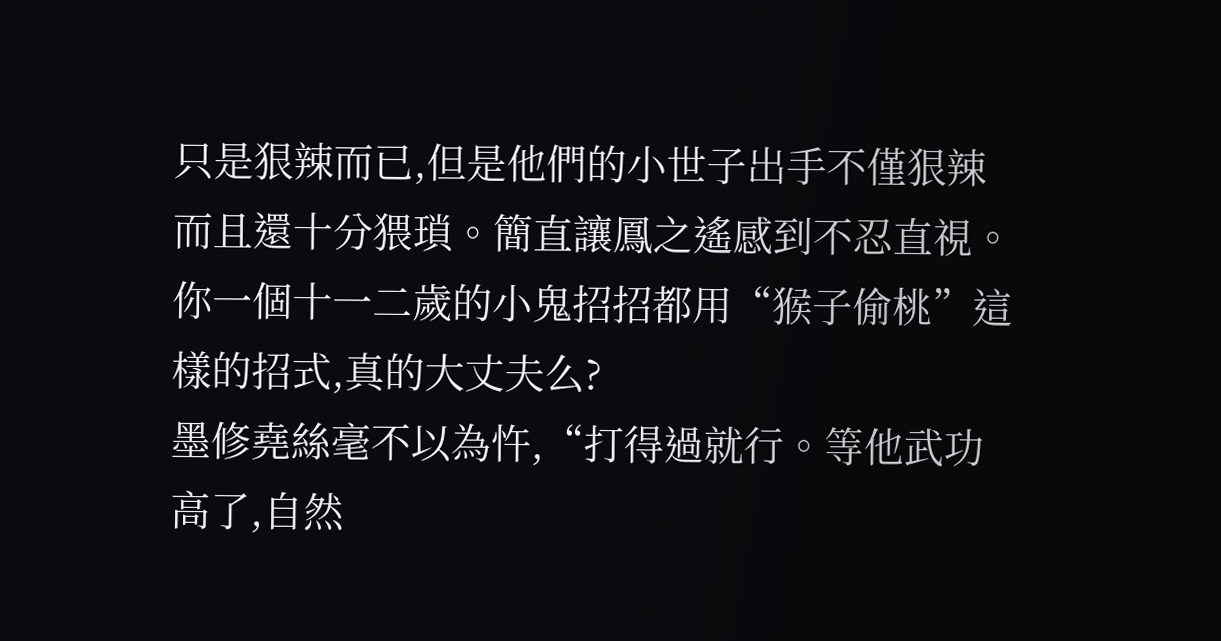只是狠辣而已,但是他們的小世子出手不僅狠辣而且還十分猥瑣。簡直讓鳳之遙感到不忍直視。你一個十一二歲的小鬼招招都用“猴子偷桃”這樣的招式,真的大丈夫么?
墨修堯絲毫不以為忤,“打得過就行。等他武功高了,自然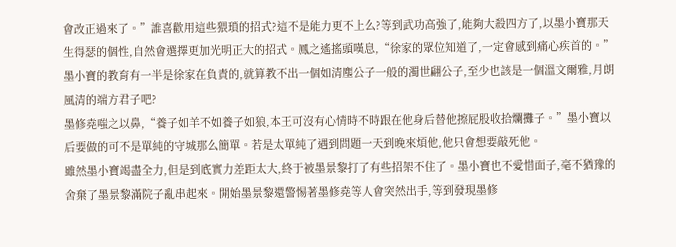會改正過來了。”誰喜歡用這些猥瑣的招式?這不是能力更不上么?等到武功高強了,能夠大殺四方了,以墨小寶那天生得瑟的個性,自然會選擇更加光明正大的招式。鳳之遙搖頭嘆息,“徐家的眾位知道了,一定會感到痛心疾首的。”墨小寶的教育有一半是徐家在負責的,就算教不出一個如清塵公子一般的濁世翩公子,至少也該是一個溫文爾雅,月朗風清的端方君子吧?
墨修堯嗤之以鼻,“養子如羊不如養子如狼,本王可沒有心情時不時跟在他身后替他擦屁股收拾爛攤子。”墨小寶以后要做的可不是單純的守城那么簡單。若是太單純了遇到問題一天到晚來煩他,他只會想要敲死他。
雖然墨小寶竭盡全力,但是到底實力差距太大,終于被墨景黎打了有些招架不住了。墨小寶也不愛惜面子,毫不猶豫的舍棄了墨景黎滿院子亂串起來。開始墨景黎還警惕著墨修堯等人會突然出手,等到發現墨修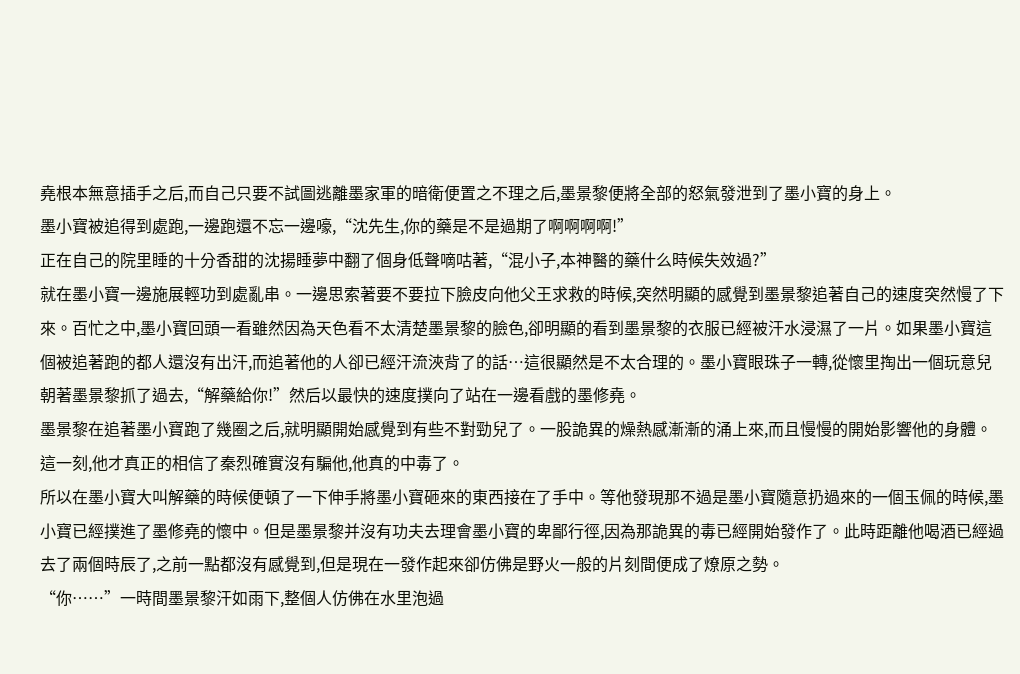堯根本無意插手之后,而自己只要不試圖逃離墨家軍的暗衛便置之不理之后,墨景黎便將全部的怒氣發泄到了墨小寶的身上。
墨小寶被追得到處跑,一邊跑還不忘一邊嚎,“沈先生,你的藥是不是過期了啊啊啊啊!”
正在自己的院里睡的十分香甜的沈揚睡夢中翻了個身低聲嘀咕著,“混小子,本神醫的藥什么時候失效過?”
就在墨小寶一邊施展輕功到處亂串。一邊思索著要不要拉下臉皮向他父王求救的時候,突然明顯的感覺到墨景黎追著自己的速度突然慢了下來。百忙之中,墨小寶回頭一看雖然因為天色看不太清楚墨景黎的臉色,卻明顯的看到墨景黎的衣服已經被汗水浸濕了一片。如果墨小寶這個被追著跑的都人還沒有出汗,而追著他的人卻已經汗流浹背了的話…這很顯然是不太合理的。墨小寶眼珠子一轉,從懷里掏出一個玩意兒朝著墨景黎抓了過去,“解藥給你!”然后以最快的速度撲向了站在一邊看戲的墨修堯。
墨景黎在追著墨小寶跑了幾圈之后,就明顯開始感覺到有些不對勁兒了。一股詭異的燥熱感漸漸的涌上來,而且慢慢的開始影響他的身體。這一刻,他才真正的相信了秦烈確實沒有騙他,他真的中毒了。
所以在墨小寶大叫解藥的時候便頓了一下伸手將墨小寶砸來的東西接在了手中。等他發現那不過是墨小寶隨意扔過來的一個玉佩的時候,墨小寶已經撲進了墨修堯的懷中。但是墨景黎并沒有功夫去理會墨小寶的卑鄙行徑,因為那詭異的毒已經開始發作了。此時距離他喝酒已經過去了兩個時辰了,之前一點都沒有感覺到,但是現在一發作起來卻仿佛是野火一般的片刻間便成了燎原之勢。
“你……”一時間墨景黎汗如雨下,整個人仿佛在水里泡過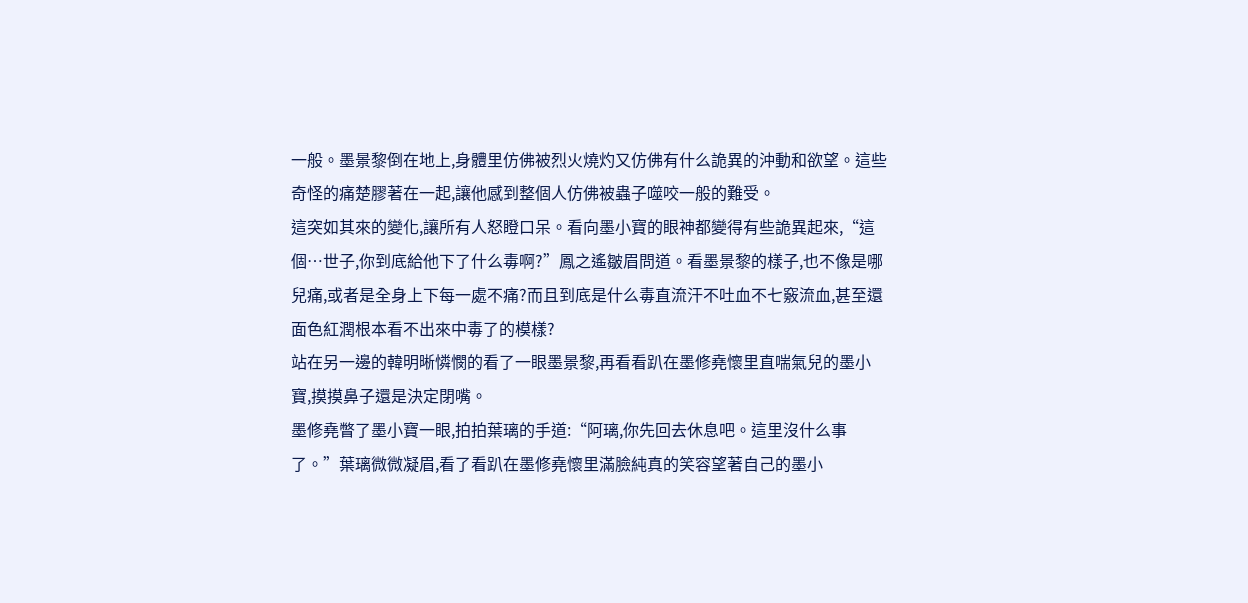一般。墨景黎倒在地上,身體里仿佛被烈火燒灼又仿佛有什么詭異的沖動和欲望。這些奇怪的痛楚膠著在一起,讓他感到整個人仿佛被蟲子噬咬一般的難受。
這突如其來的變化,讓所有人怒瞪口呆。看向墨小寶的眼神都變得有些詭異起來,“這個…世子,你到底給他下了什么毒啊?”鳳之遙皺眉問道。看墨景黎的樣子,也不像是哪兒痛,或者是全身上下每一處不痛?而且到底是什么毒直流汗不吐血不七竅流血,甚至還面色紅潤根本看不出來中毒了的模樣?
站在另一邊的韓明晰憐憫的看了一眼墨景黎,再看看趴在墨修堯懷里直喘氣兒的墨小寶,摸摸鼻子還是決定閉嘴。
墨修堯瞥了墨小寶一眼,拍拍葉璃的手道:“阿璃,你先回去休息吧。這里沒什么事了。”葉璃微微凝眉,看了看趴在墨修堯懷里滿臉純真的笑容望著自己的墨小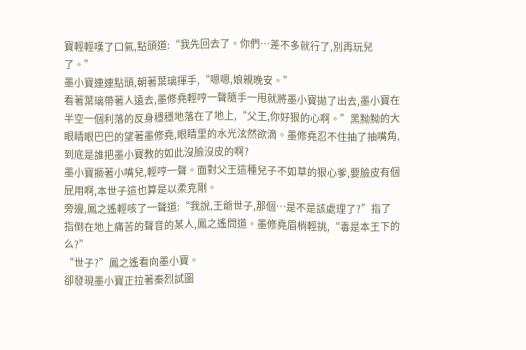寶輕輕嘆了口氣,點頭道:“我先回去了。你們…差不多就行了,別再玩兒了。”
墨小寶連連點頭,朝著葉璃揮手,“嗯嗯,娘親晚安。”
看著葉璃帶著人遠去,墨修堯輕哼一聲隨手一甩就將墨小寶拋了出去,墨小寶在半空一個利落的反身穩穩地落在了地上,“父王,你好狠的心啊。”黑黝黝的大眼睛眼巴巴的望著墨修堯,眼睛里的水光泫然欲滴。墨修堯忍不住抽了抽嘴角,到底是誰把墨小寶教的如此沒臉沒皮的啊?
墨小寶撅著小嘴兒,輕哼一聲。面對父王這種兒子不如草的狠心爹,要臉皮有個屁用啊,本世子這也算是以柔克剛。
旁邊,鳳之遙輕咳了一聲道:“我說,王爺世子,那個…是不是該處理了?”指了指倒在地上痛苦的聲音的某人,鳳之遙問道。墨修堯眉梢輕挑,“毒是本王下的么?”
“世子?”鳳之遙看向墨小寶。
卻發現墨小寶正拉著秦烈試圖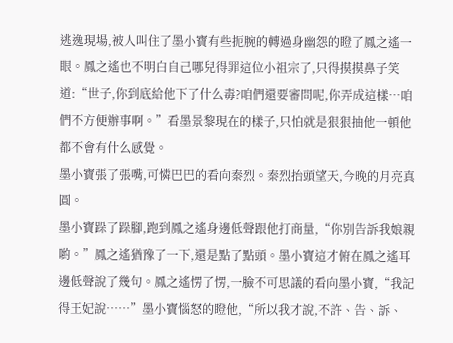逃逸現場,被人叫住了墨小寶有些扼腕的轉過身幽怨的瞪了鳳之遙一眼。鳳之遙也不明白自己哪兒得罪這位小祖宗了,只得摸摸鼻子笑道:“世子,你到底給他下了什么毒?咱們還要審問呢,你弄成這樣…咱們不方便辦事啊。”看墨景黎現在的樣子,只怕就是狠狠抽他一頓他都不會有什么感覺。
墨小寶張了張嘴,可憐巴巴的看向秦烈。秦烈抬頭望天,今晚的月亮真圓。
墨小寶跺了跺腳,跑到鳳之遙身邊低聲跟他打商量,“你別告訴我娘親喲。”鳳之遙猶豫了一下,還是點了點頭。墨小寶這才俯在鳳之遙耳邊低聲說了幾句。鳳之遙愣了愣,一臉不可思議的看向墨小寶,“我記得王妃說……”墨小寶惱怒的瞪他,“所以我才說,不許、告、訴、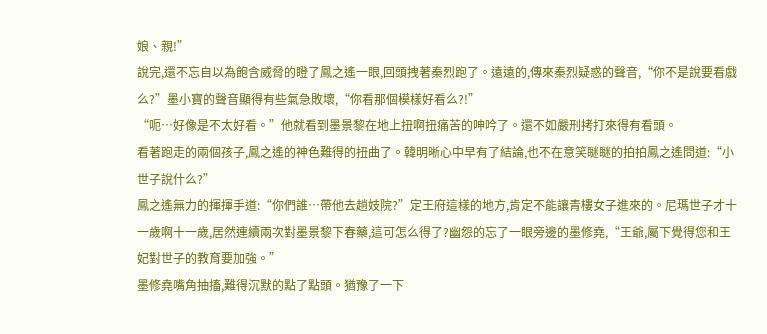娘、親!”
說完,還不忘自以為飽含威脅的瞪了鳳之遙一眼,回頭拽著秦烈跑了。遠遠的,傳來秦烈疑惑的聲音,“你不是說要看戲么?”墨小寶的聲音顯得有些氣急敗壞,“你看那個模樣好看么?!”
“呃…好像是不太好看。”他就看到墨景黎在地上扭啊扭痛苦的呻吟了。還不如嚴刑拷打來得有看頭。
看著跑走的兩個孩子,鳳之遙的神色難得的扭曲了。韓明晰心中早有了結論,也不在意笑瞇瞇的拍拍鳳之遙問道:“小世子說什么?”
鳳之遙無力的揮揮手道:“你們誰…帶他去趟妓院?”定王府這樣的地方,肯定不能讓青樓女子進來的。尼瑪世子才十一歲啊十一歲,居然連續兩次對墨景黎下春藥,這可怎么得了?幽怨的忘了一眼旁邊的墨修堯,“王爺,屬下覺得您和王妃對世子的教育要加強。”
墨修堯嘴角抽搐,難得沉默的點了點頭。猶豫了一下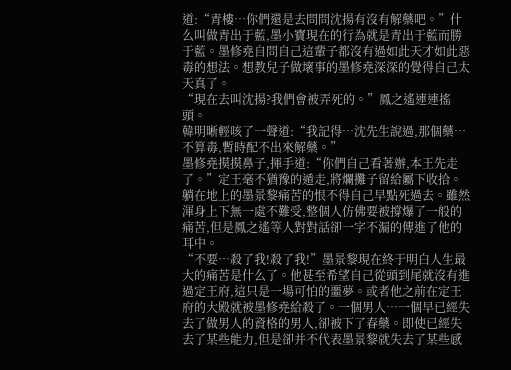道:“青樓…你們還是去問問沈揚有沒有解藥吧。”什么叫做青出于藍,墨小寶現在的行為就是青出于藍而勝于藍。墨修堯自問自己這輩子都沒有過如此天才如此惡毒的想法。想教兒子做壞事的墨修堯深深的覺得自己太天真了。
“現在去叫沈揚?我們會被弄死的。”鳳之遙連連搖頭。
韓明晰輕咳了一聲道:“我記得…沈先生說過,那個藥…不算毒,暫時配不出來解藥。”
墨修堯摸摸鼻子,揮手道:“你們自己看著辦,本王先走了。”定王毫不猶豫的遁走,將爛攤子留給屬下收拾。躺在地上的墨景黎痛苦的恨不得自己早點死過去。雖然渾身上下無一處不難受,整個人仿佛要被撐爆了一般的痛苦,但是鳳之遙等人對對話卻一字不漏的傳進了他的耳中。
“不要…殺了我!殺了我!”墨景黎現在終于明白人生最大的痛苦是什么了。他甚至希望自己從頭到尾就沒有進過定王府,這只是一場可怕的噩夢。或者他之前在定王府的大殿就被墨修堯給殺了。一個男人…一個早已經失去了做男人的資格的男人,卻被下了春藥。即使已經失去了某些能力,但是卻并不代表墨景黎就失去了某些感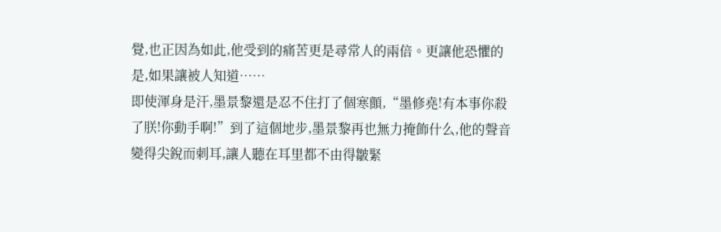覺,也正因為如此,他受到的痛苦更是尋常人的兩倍。更讓他恐懼的是,如果讓被人知道……
即使渾身是汗,墨景黎還是忍不住打了個寒顫,“墨修堯!有本事你殺了朕!你動手啊!”到了這個地步,墨景黎再也無力掩飾什么,他的聲音變得尖銳而刺耳,讓人聽在耳里都不由得皺緊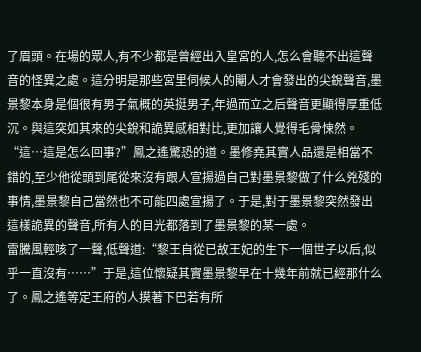了眉頭。在場的眾人,有不少都是曾經出入皇宮的人,怎么會聽不出這聲音的怪異之處。這分明是那些宮里伺候人的閹人才會發出的尖銳聲音,墨景黎本身是個很有男子氣概的英挺男子,年過而立之后聲音更顯得厚重低沉。與這突如其來的尖銳和詭異感相對比,更加讓人覺得毛骨悚然。
“這…這是怎么回事?”鳳之遙驚恐的道。墨修堯其實人品還是相當不錯的,至少他從頭到尾從來沒有跟人宣揚過自己對墨景黎做了什么兇殘的事情,墨景黎自己當然也不可能四處宣揚了。于是,對于墨景黎突然發出這樣詭異的聲音,所有人的目光都落到了墨景黎的某一處。
雷騰風輕咳了一聲,低聲道:“黎王自從已故王妃的生下一個世子以后,似乎一直沒有……”于是,這位懷疑其實墨景黎早在十幾年前就已經那什么了。鳳之遙等定王府的人摸著下巴若有所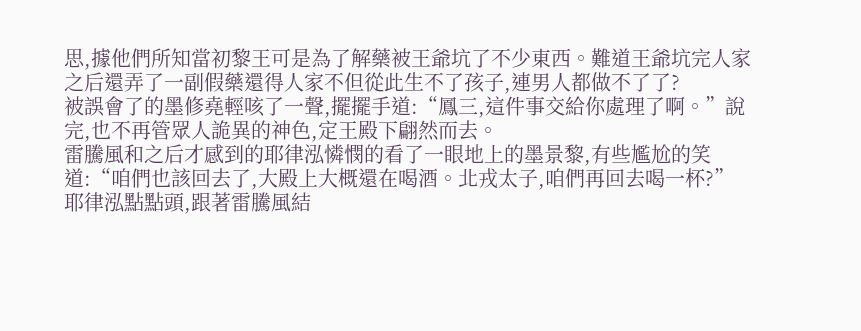思,據他們所知當初黎王可是為了解藥被王爺坑了不少東西。難道王爺坑完人家之后還弄了一副假藥還得人家不但從此生不了孩子,連男人都做不了了?
被誤會了的墨修堯輕咳了一聲,擺擺手道:“鳳三,這件事交給你處理了啊。”說完,也不再管眾人詭異的神色,定王殿下翩然而去。
雷騰風和之后才感到的耶律泓憐憫的看了一眼地上的墨景黎,有些尷尬的笑道:“咱們也該回去了,大殿上大概還在喝酒。北戎太子,咱們再回去喝一杯?”
耶律泓點點頭,跟著雷騰風結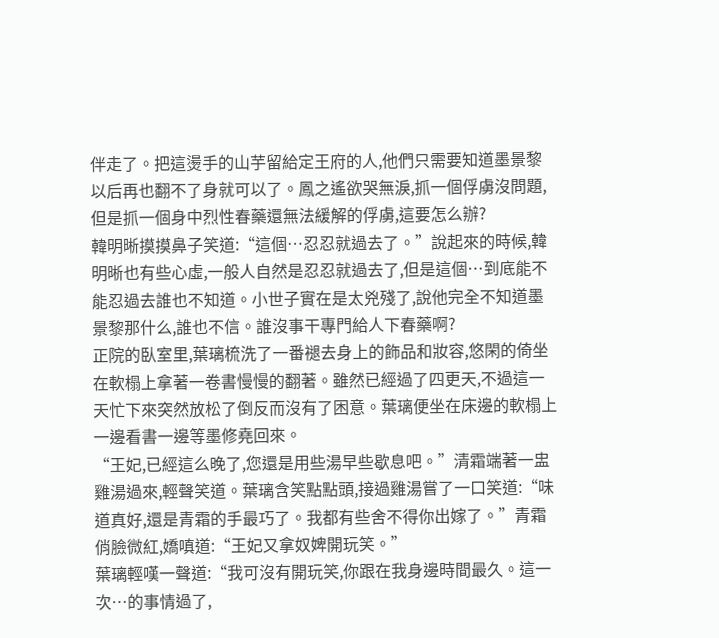伴走了。把這燙手的山芋留給定王府的人,他們只需要知道墨景黎以后再也翻不了身就可以了。鳳之遙欲哭無淚,抓一個俘虜沒問題,但是抓一個身中烈性春藥還無法緩解的俘虜,這要怎么辦?
韓明晰摸摸鼻子笑道:“這個…忍忍就過去了。”說起來的時候,韓明晰也有些心虛,一般人自然是忍忍就過去了,但是這個…到底能不能忍過去誰也不知道。小世子實在是太兇殘了,說他完全不知道墨景黎那什么,誰也不信。誰沒事干專門給人下春藥啊?
正院的臥室里,葉璃梳洗了一番褪去身上的飾品和妝容,悠閑的倚坐在軟榻上拿著一卷書慢慢的翻著。雖然已經過了四更天,不過這一天忙下來突然放松了倒反而沒有了困意。葉璃便坐在床邊的軟榻上一邊看書一邊等墨修堯回來。
“王妃,已經這么晚了,您還是用些湯早些歇息吧。”清霜端著一盅雞湯過來,輕聲笑道。葉璃含笑點點頭,接過雞湯嘗了一口笑道:“味道真好,還是青霜的手最巧了。我都有些舍不得你出嫁了。”青霜俏臉微紅,嬌嗔道:“王妃又拿奴婢開玩笑。”
葉璃輕嘆一聲道:“我可沒有開玩笑,你跟在我身邊時間最久。這一次…的事情過了,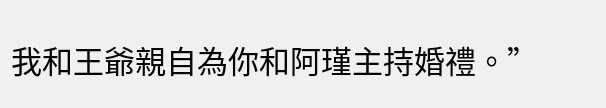我和王爺親自為你和阿瑾主持婚禮。”